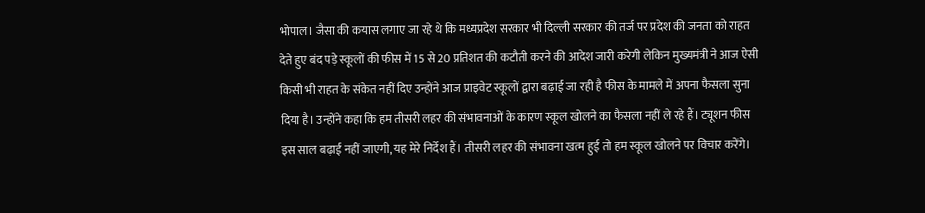भोपाल। जैसा की कयास लगाए जा रहे थे कि मध्यप्रदेश सरकार भी दिल्ली सरकार की तर्ज पर प्रदेश की जनता को राहत देते हुए बंद पड़े स्कूलों की फीस में 15 से 20 प्रतिशत की कटौती करने की आदेश जारी करेगी लेकिन मुख्यमंत्री ने आज ऐसी किसी भी राहत के संकेत नहीं दिए उन्होंने आज प्राइवेट स्कूलों द्वारा बढ़ाई जा रही है फीस के मामले में अपना फैसला सुना दिया है। उन्होंने कहा कि हम तीसरी लहर की संभावनाओं के कारण स्कूल खोलने का फैसला नहीं ले रहे हैं। ट्यूशन फीस इस साल बढ़ाई नहीं जाएगी, यह मेरे निर्देश हैं। तीसरी लहर की संभावना खत्म हुई तो हम स्कूल खोलने पर विचार करेंगे।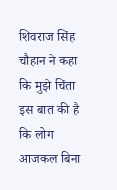शिवराज सिंह चौहान ने कहा कि मुझे चिंता इस बात की है कि लोग आजकल बिना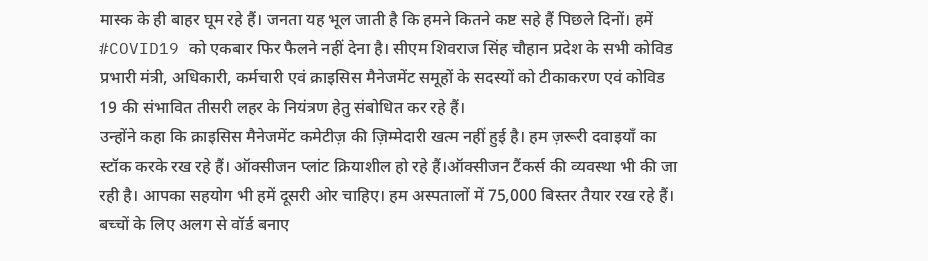मास्क के ही बाहर घूम रहे हैं। जनता यह भूल जाती है कि हमने कितने कष्ट सहे हैं पिछले दिनों। हमें #COVID19 को एकबार फिर फैलने नहीं देना है। सीएम शिवराज सिंह चौहान प्रदेश के सभी कोविड प्रभारी मंत्री, अधिकारी, कर्मचारी एवं क्राइसिस मैनेजमेंट समूहों के सदस्यों को टीकाकरण एवं कोविड 19 की संभावित तीसरी लहर के नियंत्रण हेतु संबोधित कर रहे हैं।
उन्होंने कहा कि क्राइसिस मैनेजमेंट कमेटीज़ की ज़िम्मेदारी खत्म नहीं हुई है। हम ज़रूरी दवाइयाँ का स्टॉक करके रख रहे हैं। ऑक्सीजन प्लांट क्रियाशील हो रहे हैं।ऑक्सीजन टैंकर्स की व्यवस्था भी की जा रही है। आपका सहयोग भी हमें दूसरी ओर चाहिए। हम अस्पतालों में 75,000 बिस्तर तैयार रख रहे हैं। बच्चों के लिए अलग से वॉर्ड बनाए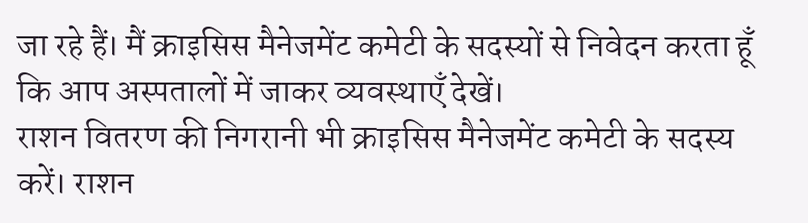जा रहे हैं। मैं क्राइसिस मैनेजमेंट कमेटी के सदस्यों से निवेदन करता हूँ कि आप अस्पतालों में जाकर व्यवस्थाएँ देखें।
राशन वितरण की निगरानी भी क्राइसिस मैनेजमेंट कमेटी के सदस्य करें। राशन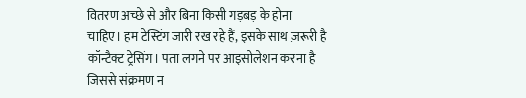वितरण अच्छे से और बिना किसी गड़बड़ के होना चाहिए। हम टेस्टिंग जारी रख रहे हैं, इसके साथ ज़रूरी है कॉन्टैक्ट ट्रेसिंग। पता लगने पर आइसोलेशन करना है जिससे संक्रमण न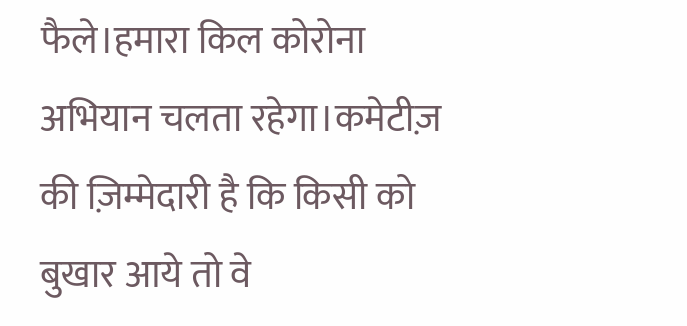फैले।हमारा किल कोरोना अभियान चलता रहेगा।कमेटीज़ की ज़िम्मेदारी है कि किसी को बुखार आये तो वे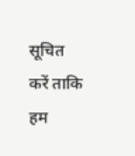सूचित करें ताकि हम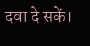दवा दे सकें।